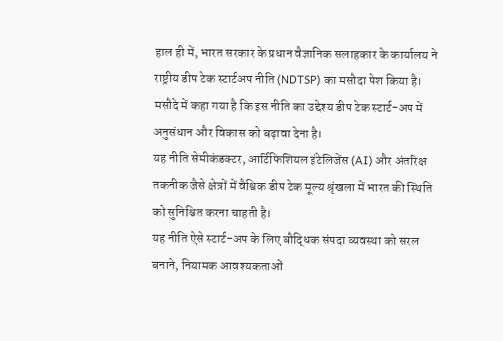हाल ही में, भारत सरकार के प्रधान वैज्ञानिक सलाहकार के कार्यालय ने राष्ट्रीय डीप टेक स्टार्टअप नीति (NDTSP) का मसौदा पेश किया है।
मसौदे में कहा गया है कि इस नीति का उद्देश्य डीप टेक स्टार्ट-अप में अनुसंधान और विकास को बढ़ावा देना है।
यह नीति सेमीकंडक्टर, आर्टिफिशियल इंटेलिजेंस (AI) और अंतरिक्ष तकनीक जैसे क्षेत्रों में वैश्विक डीप टेक मूल्य श्रृंखला में भारत की स्थिति को सुनिश्चित करना चाहती है।
यह नीति ऐसे स्टार्ट-अप के लिए बौद्धिक संपदा व्यवस्था को सरल बनाने, नियामक आवश्यकताओं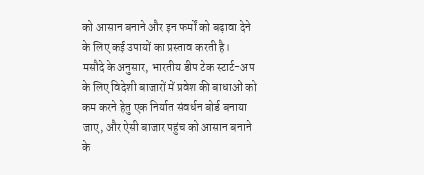को आसान बनाने और इन फर्मों को बढ़ावा देने के लिए कई उपायों का प्रस्ताव करती है।
मसौदे के अनुसार, भारतीय डीप टेक स्टार्ट-अप के लिए विदेशी बाजारों में प्रवेश की बाधाओं को कम करने हेतु एक निर्यात संवर्धन बोर्ड बनाया जाए, और ऐसी बाजार पहुंच को आसान बनाने के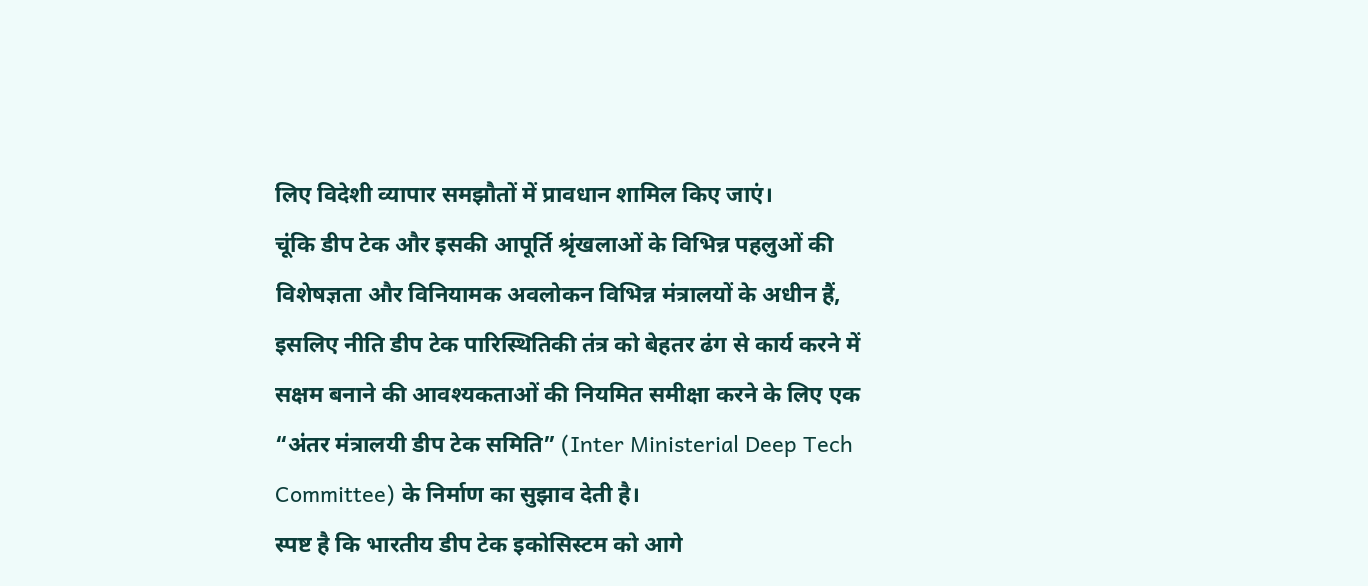लिए विदेशी व्यापार समझौतों में प्रावधान शामिल किए जाएं।
चूंकि डीप टेक और इसकी आपूर्ति श्रृंखलाओं के विभिन्न पहलुओं की विशेषज्ञता और विनियामक अवलोकन विभिन्न मंत्रालयों के अधीन हैं, इसलिए नीति डीप टेक पारिस्थितिकी तंत्र को बेहतर ढंग से कार्य करने में सक्षम बनाने की आवश्यकताओं की नियमित समीक्षा करने के लिए एक “अंतर मंत्रालयी डीप टेक समिति” (Inter Ministerial Deep Tech Committee) के निर्माण का सुझाव देती है।
स्पष्ट है कि भारतीय डीप टेक इकोसिस्टम को आगे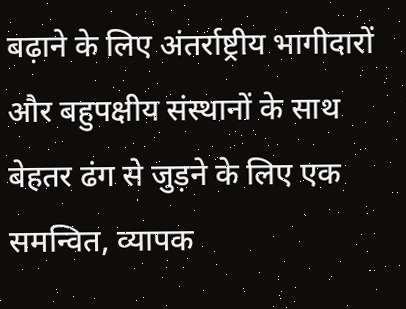बढ़ाने के लिए अंतर्राष्ट्रीय भागीदारों और बहुपक्षीय संस्थानों के साथ बेहतर ढंग से जुड़ने के लिए एक समन्वित, व्यापक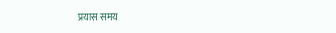प्रयास समय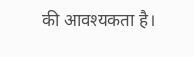की आवश्यकता है।